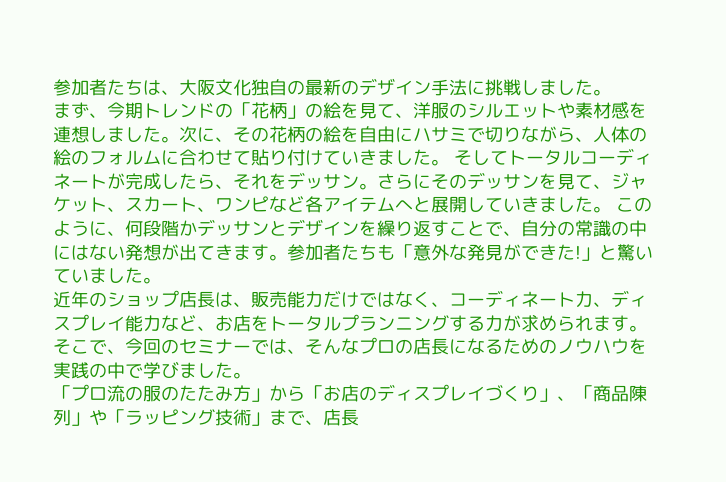参加者たちは、大阪文化独自の最新のデザイン手法に挑戦しました。
まず、今期トレンドの「花柄」の絵を見て、洋服のシルエットや素材感を連想しました。次に、その花柄の絵を自由にハサミで切りながら、人体の絵のフォルムに合わせて貼り付けていきました。 そしてトータルコーディネートが完成したら、それをデッサン。さらにそのデッサンを見て、ジャケット、スカート、ワンピなど各アイテムへと展開していきました。 このように、何段階かデッサンとデザインを繰り返すことで、自分の常識の中にはない発想が出てきます。参加者たちも「意外な発見ができた!」と驚いていました。
近年のショップ店長は、販売能力だけではなく、コーディネート力、ディスプレイ能力など、お店をトータルプランニングする力が求められます。そこで、今回のセミナーでは、そんなプロの店長になるためのノウハウを実践の中で学びました。
「プロ流の服のたたみ方」から「お店のディスプレイづくり」、「商品陳列」や「ラッピング技術」まで、店長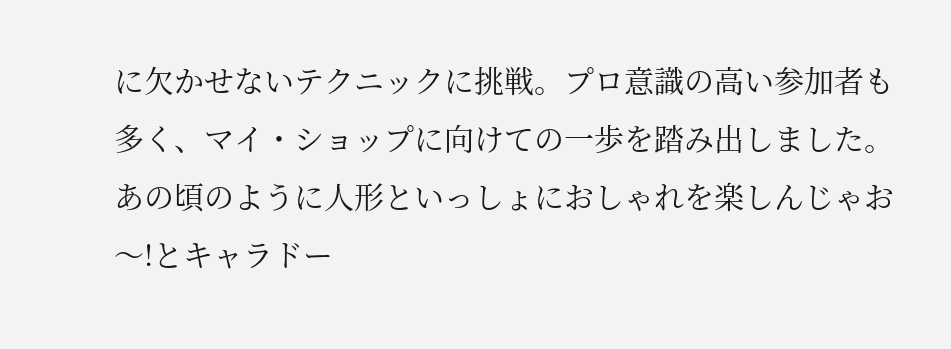に欠かせないテクニックに挑戦。プロ意識の高い参加者も多く、マイ・ショップに向けての一歩を踏み出しました。
あの頃のように人形といっしょにおしゃれを楽しんじゃお〜!とキャラドー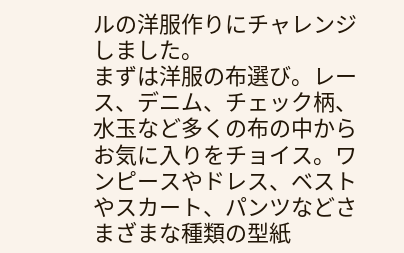ルの洋服作りにチャレンジしました。
まずは洋服の布選び。レース、デニム、チェック柄、水玉など多くの布の中からお気に入りをチョイス。ワンピースやドレス、ベストやスカート、パンツなどさまざまな種類の型紙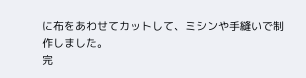に布をあわせてカットして、ミシンや手縫いで制作しました。
完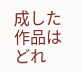成した作品はどれ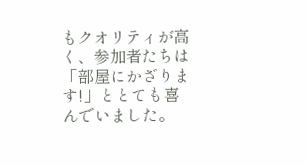もクオリティが高く、参加者たちは「部屋にかざります!」ととても喜んでいました。